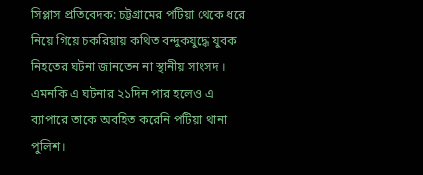সিপ্লাস প্রতিবেদক: চট্টগ্রামের পটিয়া থেকে ধরে নিয়ে গিয়ে চকরিয়ায় কথিত বন্দুকযুদ্ধে যুবক নিহতের ঘটনা জানতেন না স্থানীয় সাংসদ । এমনকি এ ঘটনার ২১দিন পার হলেও এ ব্যাপারে তাকে অবহিত করেনি পটিয়া থানা পুলিশ।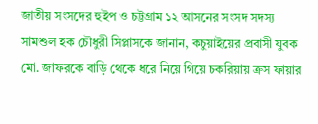জাতীয় সংসদের হুইপ ও চট্টগ্রাম ১২ আসনের সংসদ সদস্য সামশুল হক চৌধুরী সিপ্লাসকে জানান, কচুয়াইয়ের প্রবাসী যুবক মো. জাফরকে বাড়ি থেকে ধরে নিয়ে গিয়ে চকরিয়ায় ক্রস ফায়ার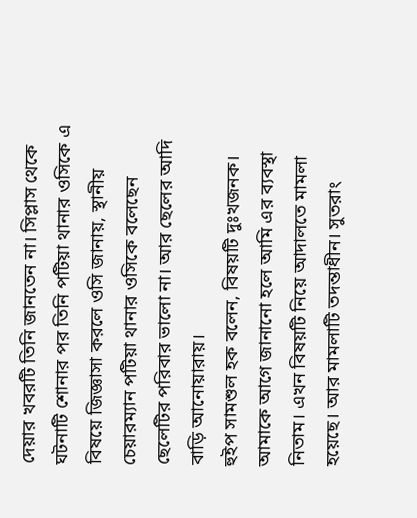দেয়ার খবরটি তিনি জানতেন না। সিপ্লাস থেকে ঘটনাটি শোনার পর তিনি পটিয়া থানার ওসিকে এ বিষয়ে জিজ্ঞাসা করলে ওসি জানায়, স্থানীয় চেয়ারম্যান পটিয়া থানার ওসিকে বলেছেন ছেলেটির পরিবার ভালো না। আর ছেলের আদি বাড়ি আনোয়ারায়।
হুইপ সামশুল হক বলেন, বিষয়টি দুঃখজনক। আমাকে আগে জানানো হলে আমি এর ব্যবস্থা নিতাম। এখন বিষয়টি নিয়ে আদালতে মামলা হয়েছে। আর মামলাটি তদন্তাধীন। সুতরাং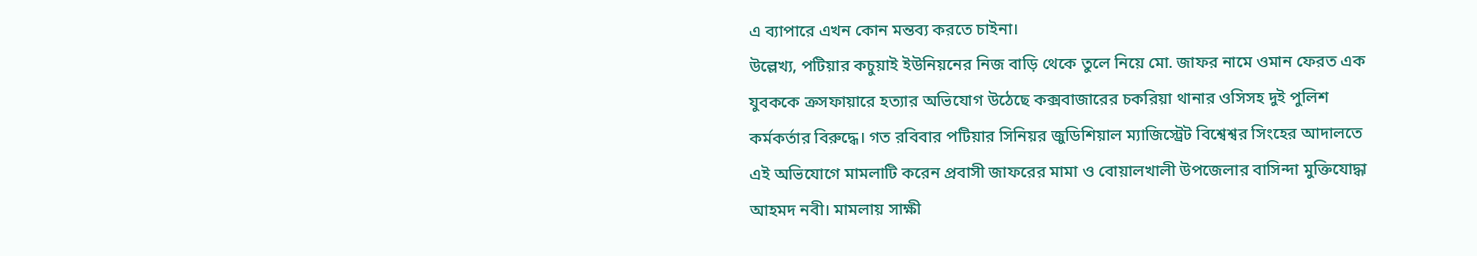এ ব্যাপারে এখন কোন মন্তব্য করতে চাইনা।
উল্লেখ্য, পটিয়ার কচুয়াই ইউনিয়নের নিজ বাড়ি থেকে তুলে নিয়ে মো. জাফর নামে ওমান ফেরত এক যুবককে ক্রসফায়ারে হত্যার অভিযোগ উঠেছে কক্সবাজারের চকরিয়া থানার ওসিসহ দুই পুলিশ কর্মকর্তার বিরুদ্ধে। গত রবিবার পটিয়ার সিনিয়র জুডিশিয়াল ম্যাজিস্ট্রেট বিশ্বেশ্বর সিংহের আদালতে এই অভিযোগে মামলাটি করেন প্রবাসী জাফরের মামা ও বোয়ালখালী উপজেলার বাসিন্দা মুক্তিযোদ্ধা আহমদ নবী। মামলায় সাক্ষী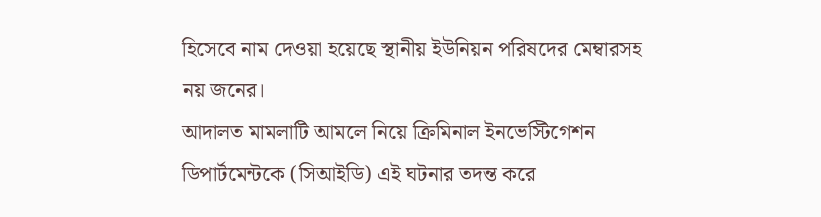হিসেবে নাম দেওয়া হয়েছে স্থানীয় ইউনিয়ন পরিষদের মেম্বারসহ নয় জনের।
আদালত মামলাটি আমলে নিয়ে ক্রিমিনাল ইনভেস্টিগেশন ডিপার্টমেন্টকে (সিআইডি) এই ঘটনার তদন্ত করে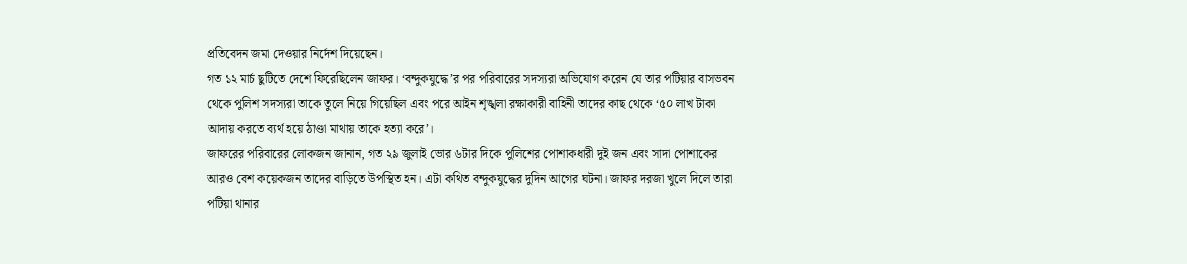প্রতিবেদন জমা দেওয়ার নির্দেশ দিয়েছেন।
গত ১২ মার্চ ছুটিতে দেশে ফিরেছিলেন জাফর। ‘বন্দুকযুদ্ধে’র পর পরিবারের সদস্যরা অভিযোগ করেন যে তার পটিয়ার বাসভবন থেকে পুলিশ সদস্যরা তাকে তুলে নিয়ে গিয়েছিল এবং পরে আইন শৃঙ্খলা রক্ষাকারী বাহিনী তাদের কাছ থেকে ‘৫০ লাখ টাকা আদায় করতে ব্যর্থ হয়ে ঠাণ্ডা মাথায় তাকে হত্যা করে’।
জাফরের পরিবারের লোকজন জানান, গত ২৯ জুলাই ভোর ৬টার দিকে পুলিশের পোশাকধারী দুই জন এবং সাদা পোশাকের আরও বেশ কয়েকজন তাদের বাড়িতে উপস্থিত হন। এটা কথিত বন্দুকযুদ্ধের দুদিন আগের ঘটনা। জাফর দরজা খুলে দিলে তারা পটিয়া থানার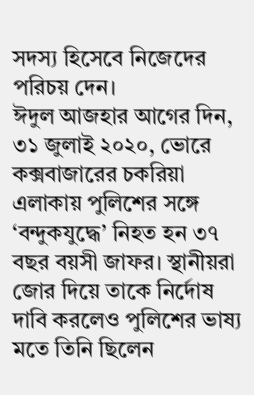সদস্য হিসেবে নিজেদের পরিচয় দেন।
ঈদুল আজহার আগের দিন, ৩১ জুলাই ২০২০, ভোরে কক্সবাজারের চকরিয়া এলাকায় পুলিশের সঙ্গে ‘বন্দুকযুদ্ধে’ নিহত হন ৩৭ বছর বয়সী জাফর। স্থানীয়রা জোর দিয়ে তাকে নির্দোষ দাবি করলেও পুলিশের ভাষ্য মতে তিনি ছিলেন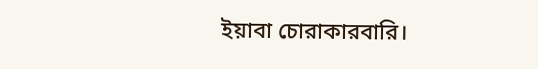ইয়াবা চোরাকারবারি।